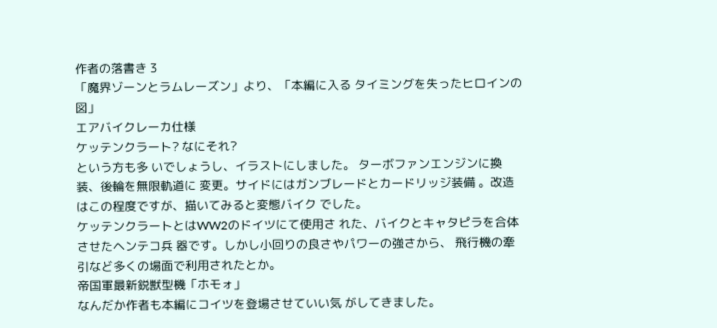作者の落書き 3
「魔界ゾーンとラムレーズン」より、「本編に入る タイミングを失ったヒロインの図」
エアバイクレーカ仕様
ケッテンクラート? なにそれ?
という方も多 いでしょうし、イラストにしました。 ターボファンエンジンに換装、後輪を無限軌道に 変更。サイドにはガンブレードとカードリッジ装備 。改造はこの程度ですが、描いてみると変態バイク でした。
ケッテンクラートとはWW2のドイツにて使用さ れた、バイクとキャタピラを合体させたヘンテコ兵 器です。しかし小回りの良さやパワーの強さから、 飛行機の牽引など多くの場面で利用されたとか。
帝国軍最新鋭獣型機「ホモォ」
なんだか作者も本編にコイツを登場させていい気 がしてきました。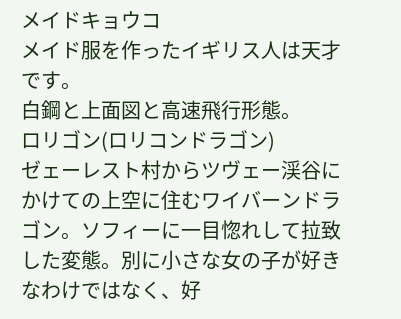メイドキョウコ
メイド服を作ったイギリス人は天才です。
白鋼と上面図と高速飛行形態。
ロリゴン(ロリコンドラゴン)
ゼェーレスト村からツヴェー渓谷にかけての上空に住むワイバーンドラゴン。ソフィーに一目惚れして拉致した変態。別に小さな女の子が好きなわけではなく、好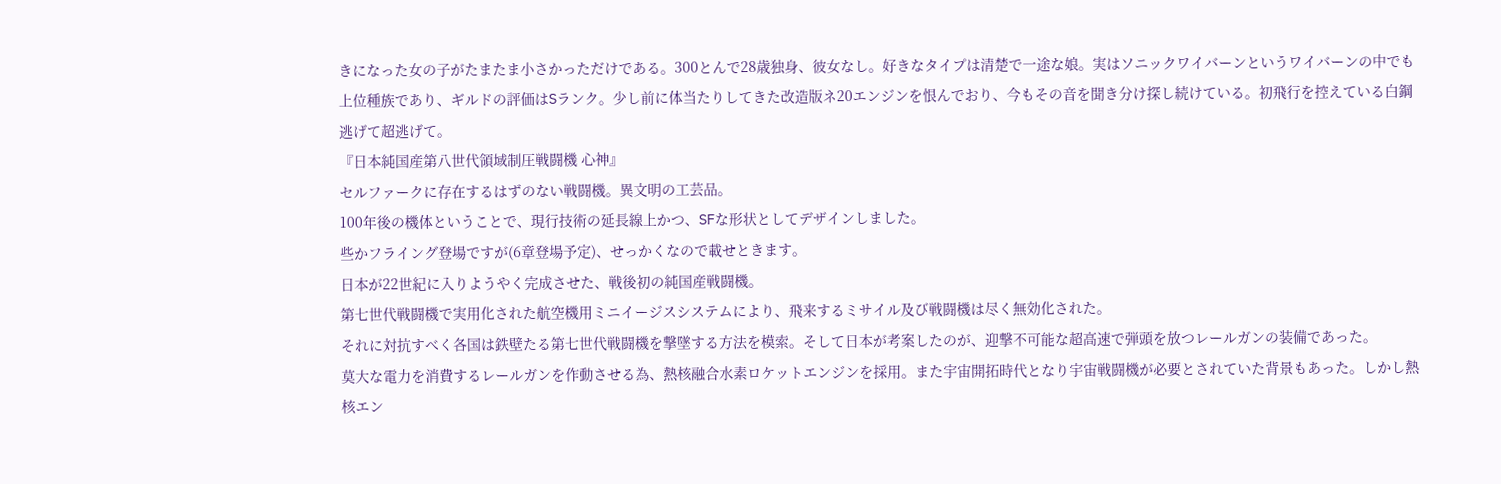きになった女の子がたまたま小さかっただけである。300とんで28歳独身、彼女なし。好きなタイプは清楚で一途な娘。実はソニックワイバーンというワイバーンの中でも上位種族であり、ギルドの評価はSランク。少し前に体当たりしてきた改造版ネ20エンジンを恨んでおり、今もその音を聞き分け探し続けている。初飛行を控えている白鋼逃げて超逃げて。
『日本純国産第八世代領域制圧戦闘機 心神』
セルファークに存在するはずのない戦闘機。異文明の工芸品。
100年後の機体ということで、現行技術の延長線上かつ、SFな形状としてデザインしました。
些かフライング登場ですが(6章登場予定)、せっかくなので載せときます。
日本が22世紀に入りようやく完成させた、戦後初の純国産戦闘機。
第七世代戦闘機で実用化された航空機用ミニイージスシステムにより、飛来するミサイル及び戦闘機は尽く無効化された。
それに対抗すべく各国は鉄壁たる第七世代戦闘機を撃墜する方法を模索。そして日本が考案したのが、迎撃不可能な超高速で弾頭を放つレールガンの装備であった。
莫大な電力を消費するレールガンを作動させる為、熱核融合水素ロケットエンジンを採用。また宇宙開拓時代となり宇宙戦闘機が必要とされていた背景もあった。しかし熱核エン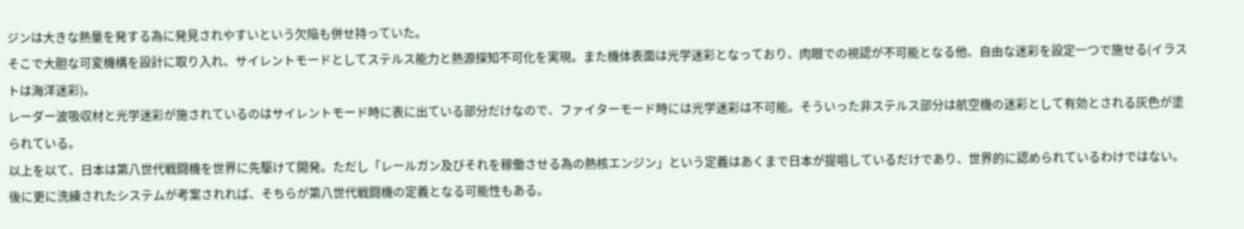ジンは大きな熱量を発する為に発見されやすいという欠陥も併せ持っていた。
そこで大胆な可変機構を設計に取り入れ、サイレントモードとしてステルス能力と熱源探知不可化を実現。また機体表面は光学迷彩となっており、肉眼での視認が不可能となる他、自由な迷彩を設定一つで施せる(イラストは海洋迷彩)。
レーダー波吸収材と光学迷彩が施されているのはサイレントモード時に表に出ている部分だけなので、ファイターモード時には光学迷彩は不可能。そういった非ステルス部分は航空機の迷彩として有効とされる灰色が塗られている。
以上を以て、日本は第八世代戦闘機を世界に先駆けて開発。ただし「レールガン及びそれを稼働させる為の熱核エンジン」という定義はあくまで日本が提唱しているだけであり、世界的に認められているわけではない。後に更に洗練されたシステムが考案されれば、そちらが第八世代戦闘機の定義となる可能性もある。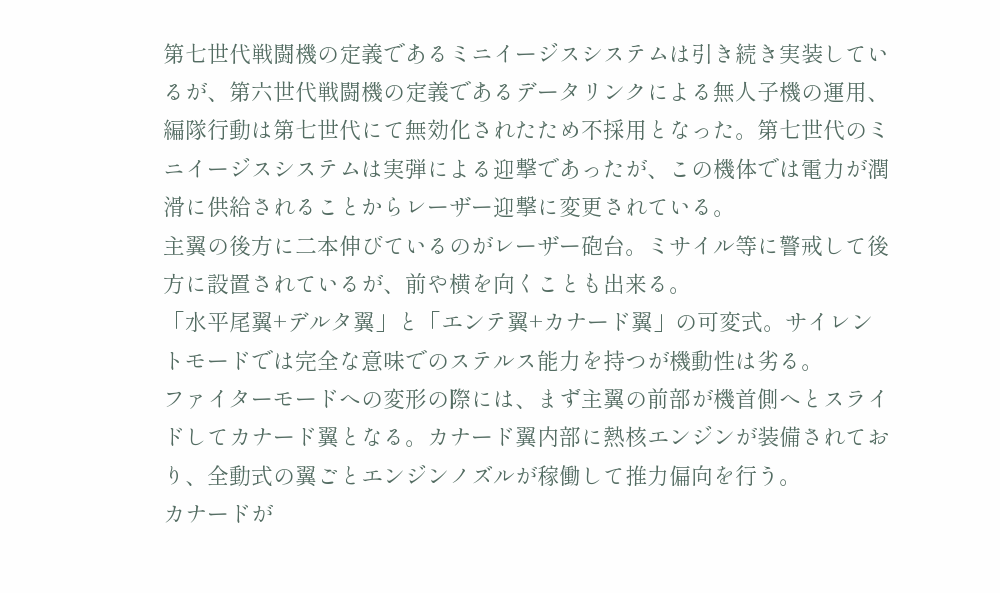第七世代戦闘機の定義であるミニイージスシステムは引き続き実装しているが、第六世代戦闘機の定義であるデータリンクによる無人子機の運用、編隊行動は第七世代にて無効化されたため不採用となった。第七世代のミニイージスシステムは実弾による迎撃であったが、この機体では電力が潤滑に供給されることからレーザー迎撃に変更されている。
主翼の後方に二本伸びているのがレーザー砲台。ミサイル等に警戒して後方に設置されているが、前や横を向くことも出来る。
「水平尾翼+デルタ翼」と「エンテ翼+カナード翼」の可変式。サイレントモードでは完全な意味でのステルス能力を持つが機動性は劣る。
ファイターモードへの変形の際には、まず主翼の前部が機首側へとスライドしてカナード翼となる。カナード翼内部に熱核エンジンが装備されており、全動式の翼ごとエンジンノズルが稼働して推力偏向を行う。
カナードが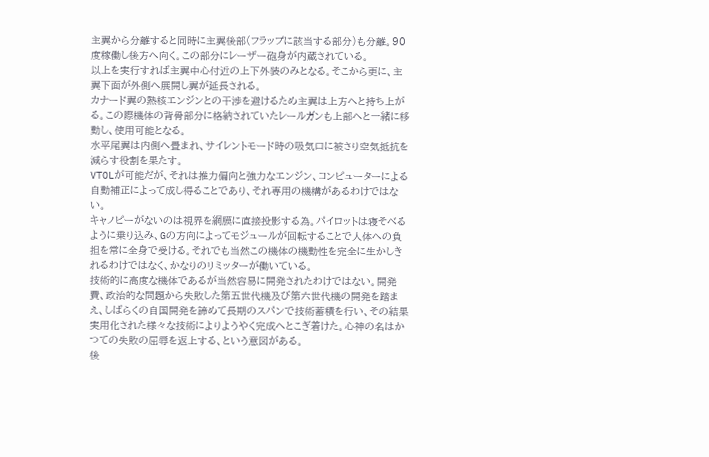主翼から分離すると同時に主翼後部(フラップに該当する部分)も分離。90度稼働し後方へ向く。この部分にレーザー砲身が内蔵されている。
以上を実行すれば主翼中心付近の上下外装のみとなる。そこから更に、主翼下面が外側へ展開し翼が延長される。
カナード翼の熱核エンジンとの干渉を避けるため主翼は上方へと持ち上がる。この際機体の背骨部分に格納されていたレールガンも上部へと一緒に移動し、使用可能となる。
水平尾翼は内側へ畳まれ、サイレントモード時の吸気口に被さり空気抵抗を減らす役割を果たす。
VTOLが可能だが、それは推力偏向と強力なエンジン、コンピューターによる自動補正によって成し得ることであり、それ専用の機構があるわけではない。
キャノピーがないのは視界を網膜に直接投影する為。パイロットは寝そべるように乗り込み、Gの方向によってモジュールが回転することで人体への負担を常に全身で受ける。それでも当然この機体の機動性を完全に生かしきれるわけではなく、かなりのリミッターが働いている。
技術的に高度な機体であるが当然容易に開発されたわけではない。開発費、政治的な問題から失敗した第五世代機及び第六世代機の開発を踏まえ、しばらくの自国開発を諦めて長期のスパンで技術蓄積を行い、その結果実用化された様々な技術によりようやく完成へとこぎ着けた。心神の名はかつての失敗の屈辱を返上する、という意図がある。
後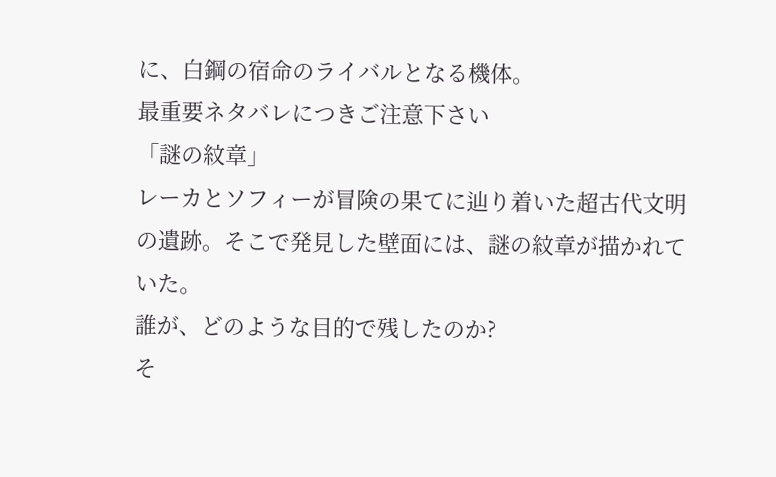に、白鋼の宿命のライバルとなる機体。
最重要ネタバレにつきご注意下さい
「謎の紋章」
レーカとソフィーが冒険の果てに辿り着いた超古代文明の遺跡。そこで発見した壁面には、謎の紋章が描かれていた。
誰が、どのような目的で残したのか?
そ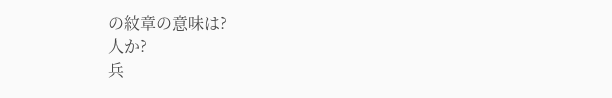の紋章の意味は?
人か?
兵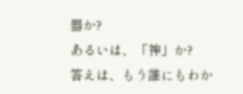器か?
あるいは、「神」か?
答えは、もう誰にもわか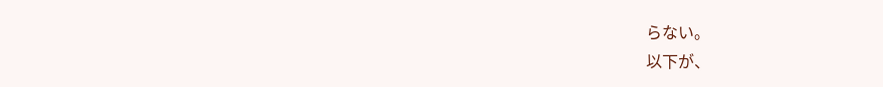らない。
以下が、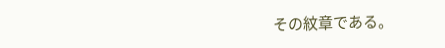その紋章である。